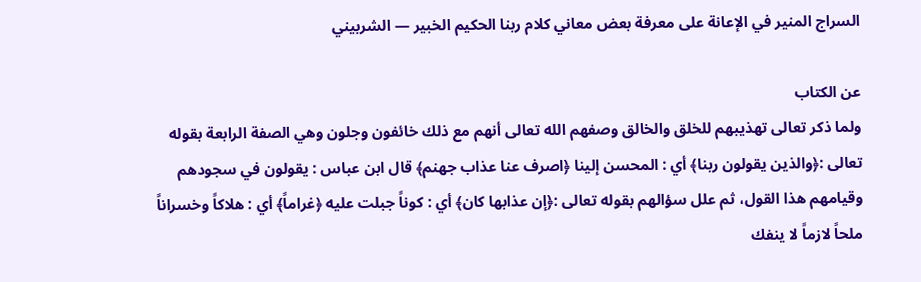السراج المنير في الإعانة على معرفة بعض معاني كلام ربنا الحكيم الخبير — الشربيني

عن الكتاب
ولما ذكر تعالى تهذيبهم للخلق والخالق وصفهم الله تعالى أنهم مع ذلك خائفون وجلون وهي الصفة الرابعة بقوله تعالى :﴿والذين يقولون ربنا﴾ أي : المحسن إلينا ﴿اصرف عنا عذاب جهنم﴾ قال ابن عباس : يقولون في سجودهم وقيامهم هذا القول، ثم علل سؤالهم بقوله تعالى :﴿إن عذابها كان﴾ أي : كوناً جبلت عليه ﴿غراماً﴾ أي : هلاكاً وخسراناً ملحاً لازماً لا ينفك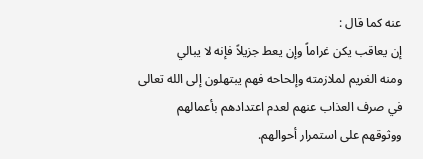عنه كما قال :
إن يعاقب يكن غراماً وإن يعط جزيلاً فإنه لا يبالي
ومنه الغريم لملازمته وإلحاحه فهم يبتهلون إلى الله تعالى في صرف العذاب عنهم لعدم اعتدادهم بأعمالهم ووثوقهم على استمرار أحوالهم.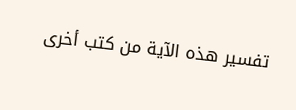تفسير هذه الآية من كتب أخرى